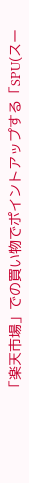「楽天市場」での買い物でポイントアップする「SPU(スー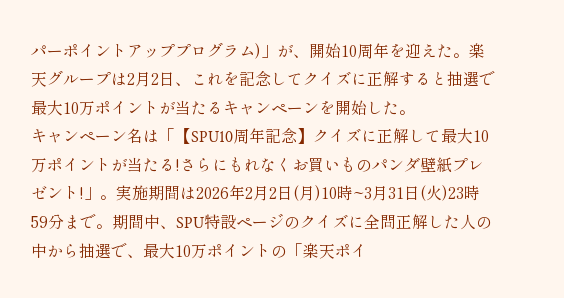パーポイントアッププログラム)」が、開始10周年を迎えた。楽天グループは2月2日、これを記念してクイズに正解すると抽選で最大10万ポイントが当たるキャンペーンを開始した。
キャンペーン名は「【SPU10周年記念】クイズに正解して最大10万ポイントが当たる!さらにもれなくお買いものパンダ壁紙プレゼント!」。実施期間は2026年2月2日(月)10時~3月31日(火)23時59分まで。期間中、SPU特設ページのクイズに全問正解した人の中から抽選で、最大10万ポイントの「楽天ポイ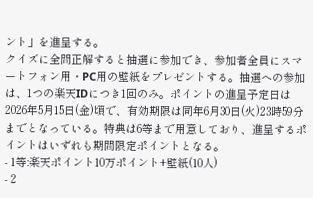ント」を進呈する。
クイズに全問正解すると抽選に参加でき、参加者全員にスマートフォン用・PC用の壁紙をプレゼントする。抽選への参加は、1つの楽天IDにつき1回のみ。ポイントの進呈予定日は2026年5月15日(金)頃で、有効期限は同年6月30日(火)23時59分までとなっている。特典は6等まで用意しており、進呈するポイントはいずれも期間限定ポイントとなる。
- 1等:楽天ポイント10万ポイント+壁紙(10人)
- 2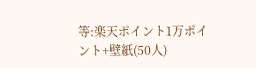等:楽天ポイント1万ポイント+壁紙(50人)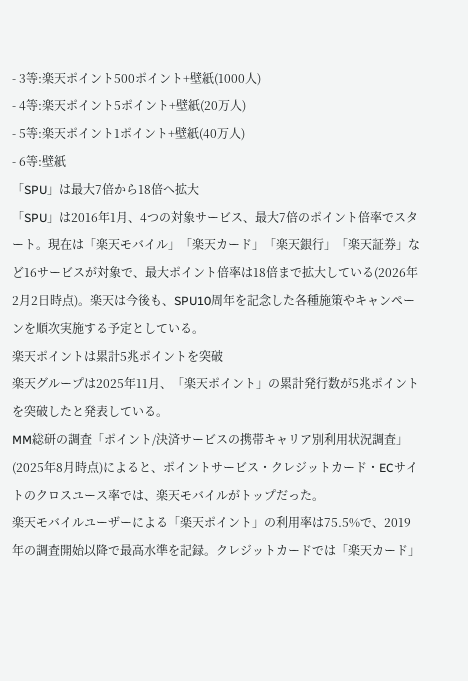- 3等:楽天ポイント500ポイント+壁紙(1000人)
- 4等:楽天ポイント5ポイント+壁紙(20万人)
- 5等:楽天ポイント1ポイント+壁紙(40万人)
- 6等:壁紙
「SPU」は最大7倍から18倍へ拡大
「SPU」は2016年1月、4つの対象サービス、最大7倍のポイント倍率でスタート。現在は「楽天モバイル」「楽天カード」「楽天銀行」「楽天証券」など16サービスが対象で、最大ポイント倍率は18倍まで拡大している(2026年2月2日時点)。楽天は今後も、SPU10周年を記念した各種施策やキャンペーンを順次実施する予定としている。
楽天ポイントは累計5兆ポイントを突破
楽天グループは2025年11月、「楽天ポイント」の累計発行数が5兆ポイントを突破したと発表している。
MM総研の調査「ポイント/決済サービスの携帯キャリア別利用状況調査」(2025年8月時点)によると、ポイントサービス・クレジットカード・ECサイトのクロスユース率では、楽天モバイルがトップだった。
楽天モバイルユーザーによる「楽天ポイント」の利用率は75.5%で、2019年の調査開始以降で最高水準を記録。クレジットカードでは「楽天カード」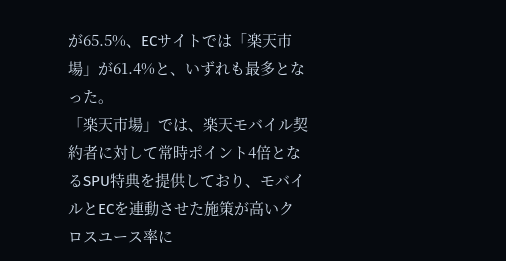が65.5%、ECサイトでは「楽天市場」が61.4%と、いずれも最多となった。
「楽天市場」では、楽天モバイル契約者に対して常時ポイント4倍となるSPU特典を提供しており、モバイルとECを連動させた施策が高いクロスユース率に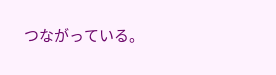つながっている。